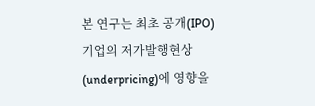본 연구는 최초 공개(IPO)기업의 저가발행현상(underpricing)에 영향을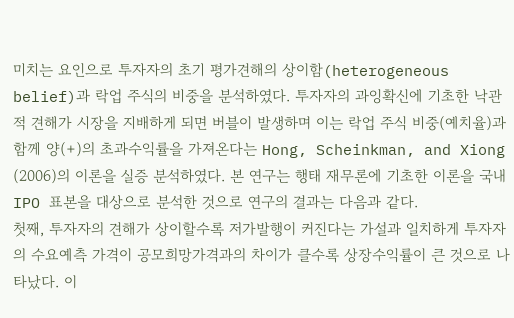미치는 요인으로 투자자의 초기 평가견해의 상이함(heterogeneous belief)과 락업 주식의 비중을 분석하였다. 투자자의 과잉확신에 기초한 낙관적 견해가 시장을 지배하게 되면 버블이 발생하며 이는 락업 주식 비중(예치율)과 함께 양(+)의 초과수익률을 가져온다는 Hong, Scheinkman, and Xiong (2006)의 이론을 실증 분석하였다. 본 연구는 행태 재무론에 기초한 이론을 국내 IPO 표본을 대상으로 분석한 것으로 연구의 결과는 다음과 같다.
첫째, 투자자의 견해가 상이할수록 저가발행이 커진다는 가설과 일치하게 투자자의 수요예측 가격이 공모희망가격과의 차이가 클수록 상장수익률이 큰 것으로 나타났다. 이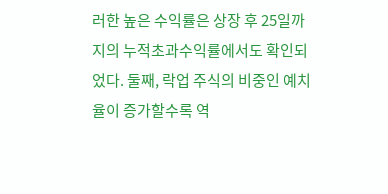러한 높은 수익률은 상장 후 25일까지의 누적초과수익률에서도 확인되었다. 둘째, 락업 주식의 비중인 예치율이 증가할수록 역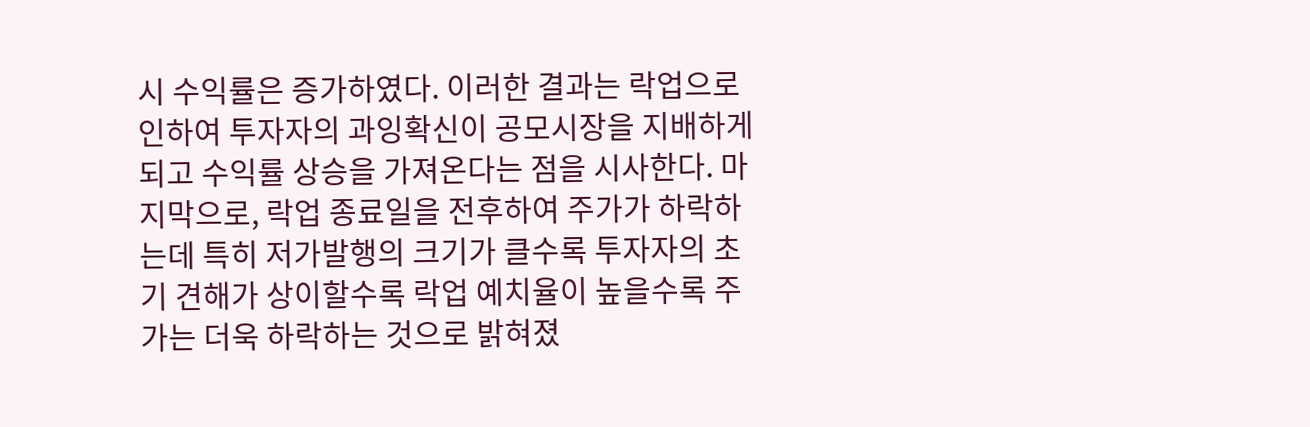시 수익률은 증가하였다. 이러한 결과는 락업으로 인하여 투자자의 과잉확신이 공모시장을 지배하게 되고 수익률 상승을 가져온다는 점을 시사한다. 마지막으로, 락업 종료일을 전후하여 주가가 하락하는데 특히 저가발행의 크기가 클수록 투자자의 초기 견해가 상이할수록 락업 예치율이 높을수록 주가는 더욱 하락하는 것으로 밝혀졌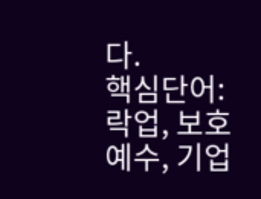다.
핵심단어: 락업, 보호예수, 기업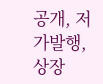공개, 저가발행, 상장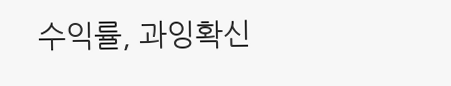수익률, 과잉확신